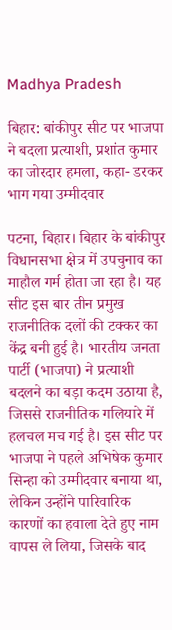Madhya Pradesh

बिहार: बांकीपुर सीट पर भाजपा ने बदला प्रत्याशी, प्रशांत कुमार का जोरदार हमला, कहा- डरकर भाग गया उम्मीदवार

पटना, बिहार। बिहार के बांकीपुर विधानसभा क्षेत्र में उपचुनाव का माहौल गर्म होता जा रहा है। यह सीट इस बार तीन प्रमुख राजनीतिक दलों की टक्कर का केंद्र बनी हुई है। भारतीय जनता पार्टी (भाजपा) ने प्रत्याशी बदलने का बड़ा कदम उठाया है, जिससे राजनीतिक गलियारे में हलचल मच गई है। इस सीट पर भाजपा ने पहले अभिषेक कुमार सिन्हा को उम्मीदवार बनाया था, लेकिन उन्होंने पारिवारिक कारणों का हवाला देते हुए नाम वापस ले लिया, जिसके बाद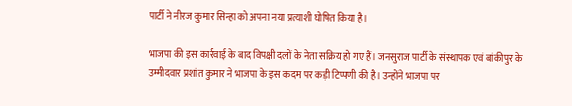पार्टी ने नीरज कुमार सिन्हा को अपना नया प्रत्याशी घोषित किया है।

भाजपा की इस कार्रवाई के बाद विपक्षी दलों के नेता सक्रिय हो गए हैं। जनसुराज पार्टी के संस्थापक एवं बांकीपुर के उम्मीदवार प्रशांत कुमार ने भाजपा के इस कदम पर कड़ी टिप्पणी की है। उन्होंने भाजपा पर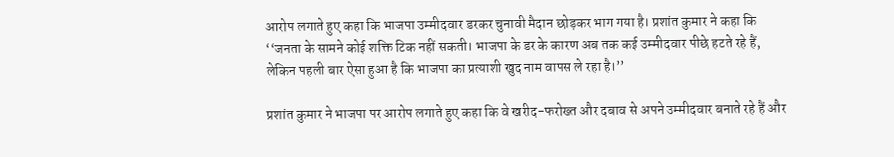आरोप लगाते हुए कहा कि भाजपा उम्मीदवार डरकर चुनावी मैदान छोड़कर भाग गया है। प्रशांत कुमार ने कहा कि ‘‘जनता के सामने कोई शक्ति टिक नहीं सकती। भाजपा के डर के कारण अब तक कई उम्मीदवार पीछे हटते रहे हैं, लेकिन पहली बार ऐसा हुआ है कि भाजपा का प्रत्याशी खुद नाम वापस ले रहा है।’’

प्रशांत कुमार ने भाजपा पर आरोप लगाते हुए कहा कि वे खरीद-फरोख्त और दबाव से अपने उम्मीदवार बनाते रहे हैं और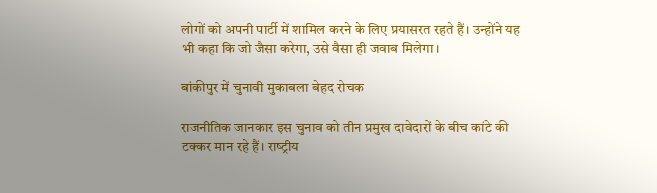लोगों को अपनी पार्टी में शामिल करने के लिए प्रयासरत रहते हैं। उन्होंने यह भी कहा कि जो जैसा करेगा, उसे वैसा ही जवाब मिलेगा।

बांकीपुर में चुनावी मुकाबला बेहद रोचक

राजनीतिक जानकार इस चुनाव को तीन प्रमुख दावेदारों के बीच कांटे की टक्कर मान रहे हैं। राष्‍ट्रीय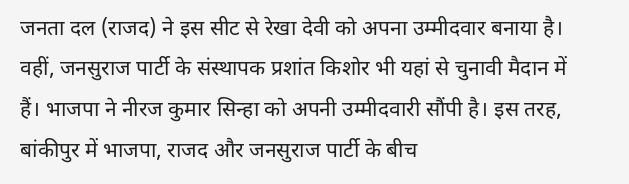जनता दल (राजद) ने इस सीट से रेखा देवी को अपना उम्मीदवार बनाया है। वहीं, जनसुराज पार्टी के संस्थापक प्रशांत किशोर भी यहां से चुनावी मैदान में हैं। भाजपा ने नीरज कुमार सिन्हा को अपनी उम्मीदवारी सौंपी है। इस तरह, बांकीपुर में भाजपा, राजद और जनसुराज पार्टी के बीच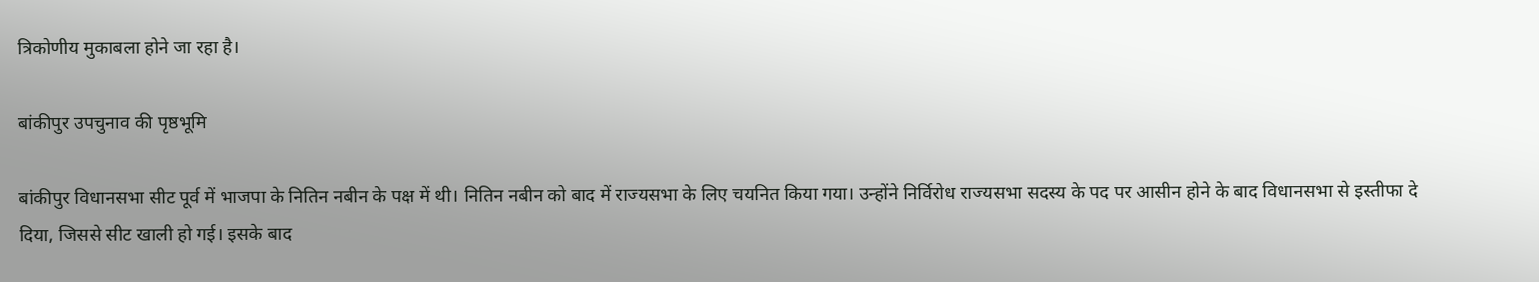त्रिकोणीय मुकाबला होने जा रहा है।

बांकीपुर उपचुनाव की पृष्ठभूमि

बांकीपुर विधानसभा सीट पूर्व में भाजपा के नितिन नबीन के पक्ष में थी। नितिन नबीन को बाद में राज्यसभा के लिए चयनित किया गया। उन्होंने निर्विरोध राज्यसभा सदस्य के पद पर आसीन होने के बाद विधानसभा से इस्तीफा दे दिया, जिससे सीट खाली हो गई। इसके बाद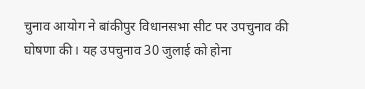चुनाव आयोग ने बांकीपुर विधानसभा सीट पर उपचुनाव की घोषणा की। यह उपचुनाव 30 जुलाई को होना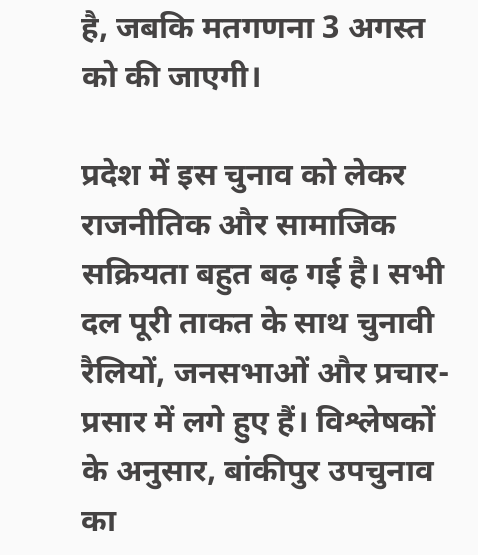है, जबकि मतगणना 3 अगस्त को की जाएगी।

प्रदेश में इस चुनाव को लेकर राजनीतिक और सामाजिक सक्रियता बहुत बढ़ गई है। सभी दल पूरी ताकत के साथ चुनावी रैलियों, जनसभाओं और प्रचार-प्रसार में लगे हुए हैं। विश्लेषकों के अनुसार, बांकीपुर उपचुनाव का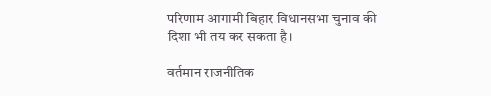परिणाम आगामी बिहार विधानसभा चुनाव की दिशा भी तय कर सकता है।

वर्तमान राजनीतिक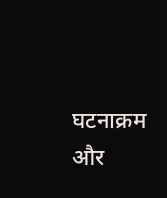घटनाक्रम और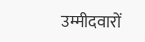उम्मीदवारों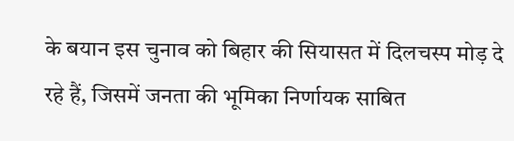के बयान इस चुनाव को बिहार की सियासत में दिलचस्प मोड़ दे रहे हैं, जिसमें जनता की भूमिका निर्णायक साबित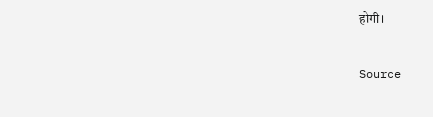होगी।

Source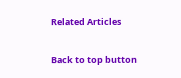Related Articles

Back to top button